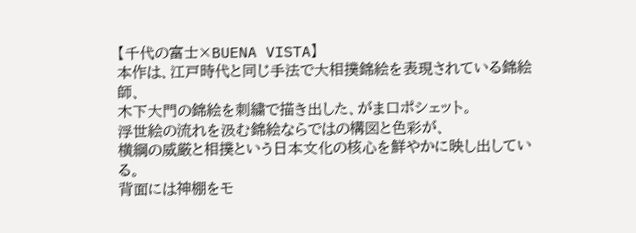【千代の富士×BUENA VISTA】
本作は、江戸時代と同じ手法で大相撲錦絵を表現されている錦絵師、
木下大門の錦絵を刺繍で描き出した、がま口ポシェット。
浮世絵の流れを汲む錦絵ならではの構図と色彩が、
横綱の威厳と相撲という日本文化の核心を鮮やかに映し出している。
背面には神棚をモ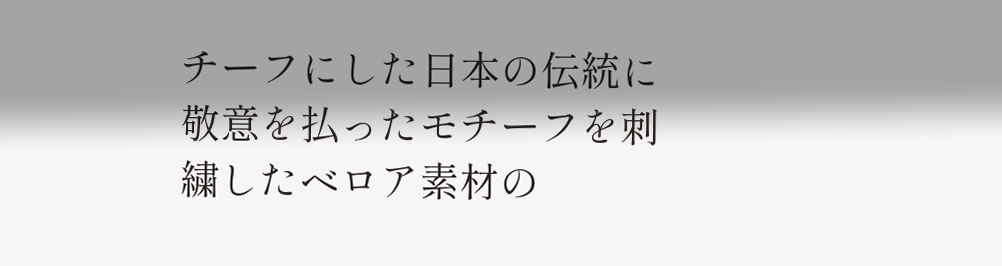チーフにした日本の伝統に敬意を払ったモチーフを刺繍したベロア素材の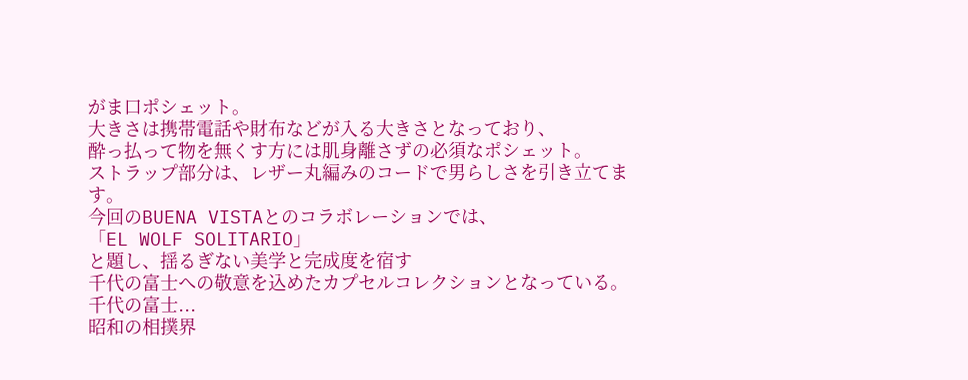がま口ポシェット。
大きさは携帯電話や財布などが入る大きさとなっており、
酔っ払って物を無くす方には肌身離さずの必須なポシェット。
ストラップ部分は、レザー丸編みのコードで男らしさを引き立てます。
今回のBUENA VISTAとのコラボレーションでは、
「EL WOLF SOLITARIO」
と題し、揺るぎない美学と完成度を宿す
千代の富士への敬意を込めたカプセルコレクションとなっている。
千代の富士...
昭和の相撲界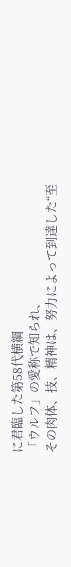に君臨した第58代横綱
「ウルフ」の愛称で知られ、
その肉体、技、精神は、努力によって到達した“至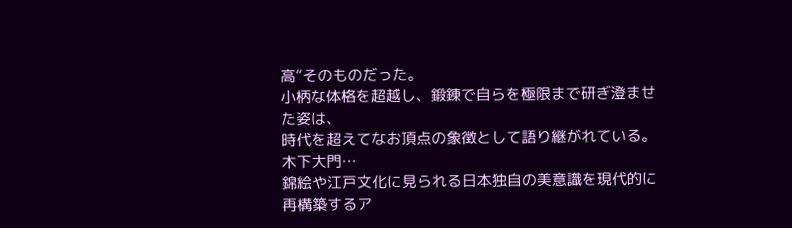高”そのものだった。
小柄な体格を超越し、鍛錬で自らを極限まで研ぎ澄ませた姿は、
時代を超えてなお頂点の象徴として語り継がれている。
木下大門…
錦絵や江戸文化に見られる日本独自の美意識を現代的に再構築するア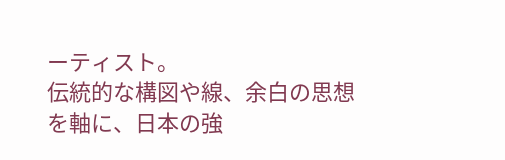ーティスト。
伝統的な構図や線、余白の思想を軸に、日本の強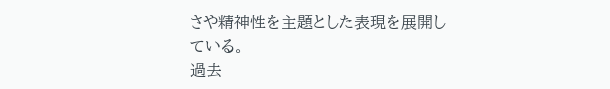さや精神性を主題とした表現を展開している。
過去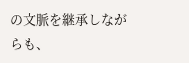の文脈を継承しながらも、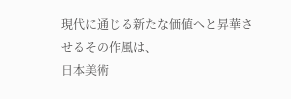現代に通じる新たな価値へと昇華させるその作風は、
日本美術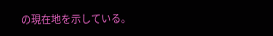の現在地を示している。